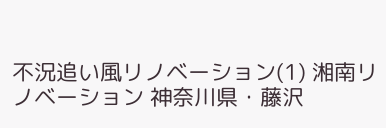不況追い風リノベーション(1) 湘南リノベーション 神奈川県・藤沢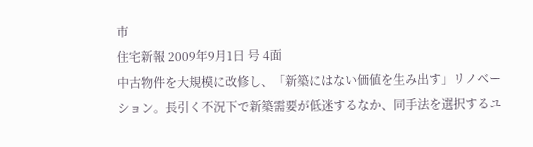市
住宅新報 2009年9月1日 号 4面
中古物件を大規模に改修し、「新築にはない価値を生み出す」リノベーション。長引く不況下で新築需要が低迷するなか、同手法を選択するユ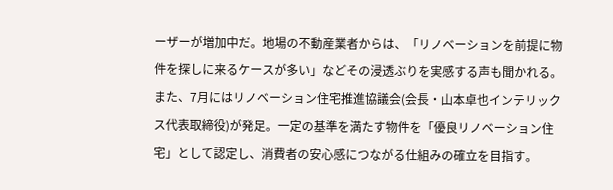ーザーが増加中だ。地場の不動産業者からは、「リノベーションを前提に物件を探しに来るケースが多い」などその浸透ぶりを実感する声も聞かれる。また、7月にはリノベーション住宅推進協議会(会長・山本卓也インテリックス代表取締役)が発足。一定の基準を満たす物件を「優良リノベーション住宅」として認定し、消費者の安心感につながる仕組みの確立を目指す。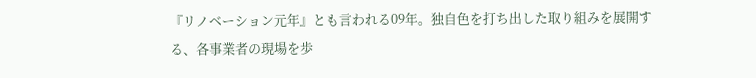『リノベーション元年』とも言われる09年。独自色を打ち出した取り組みを展開する、各事業者の現場を歩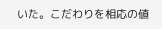いた。こだわりを相応の値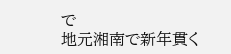で
地元湘南で新年貫く